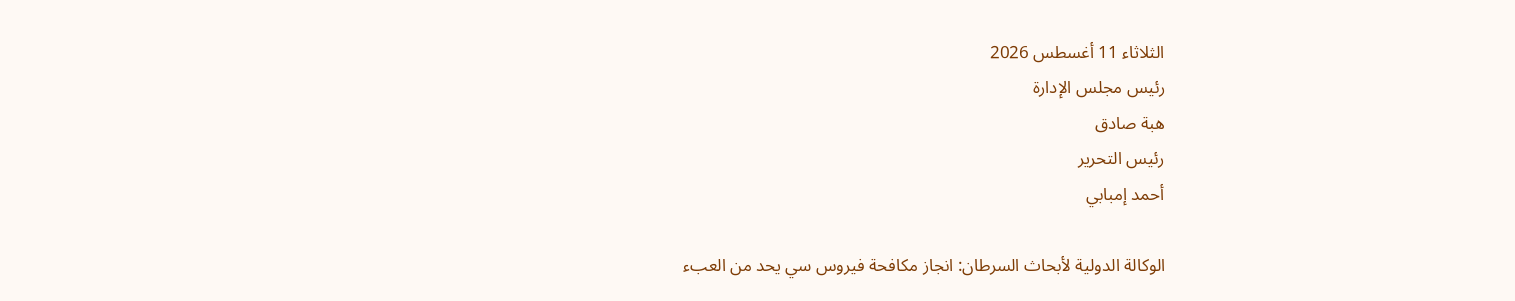الثلاثاء 11 أغسطس 2026
رئيس مجلس الإدارة
هبة صادق
رئيس التحرير
أحمد إمبابي

الوكالة الدولية لأبحاث السرطان: انجاز مكافحة فيروس سي يحد من العبء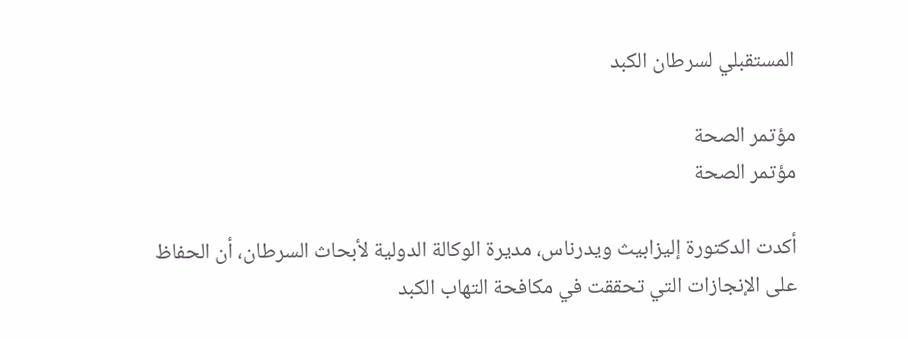المستقبلي لسرطان الكبد

مؤتمر الصحة
مؤتمر الصحة

أكدت الدكتورة إليزابيث ويدرناس، مديرة الوكالة الدولية لأبحاث السرطان، أن الحفاظ على الإنجازات التي تحققت في مكافحة التهاب الكبد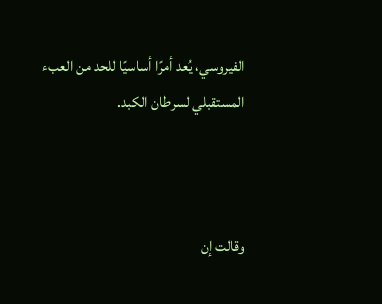الفيروسي، يُعد أمرًا أساسيًا للحد من العبء المستقبلي لسرطان الكبد.



وقالت إن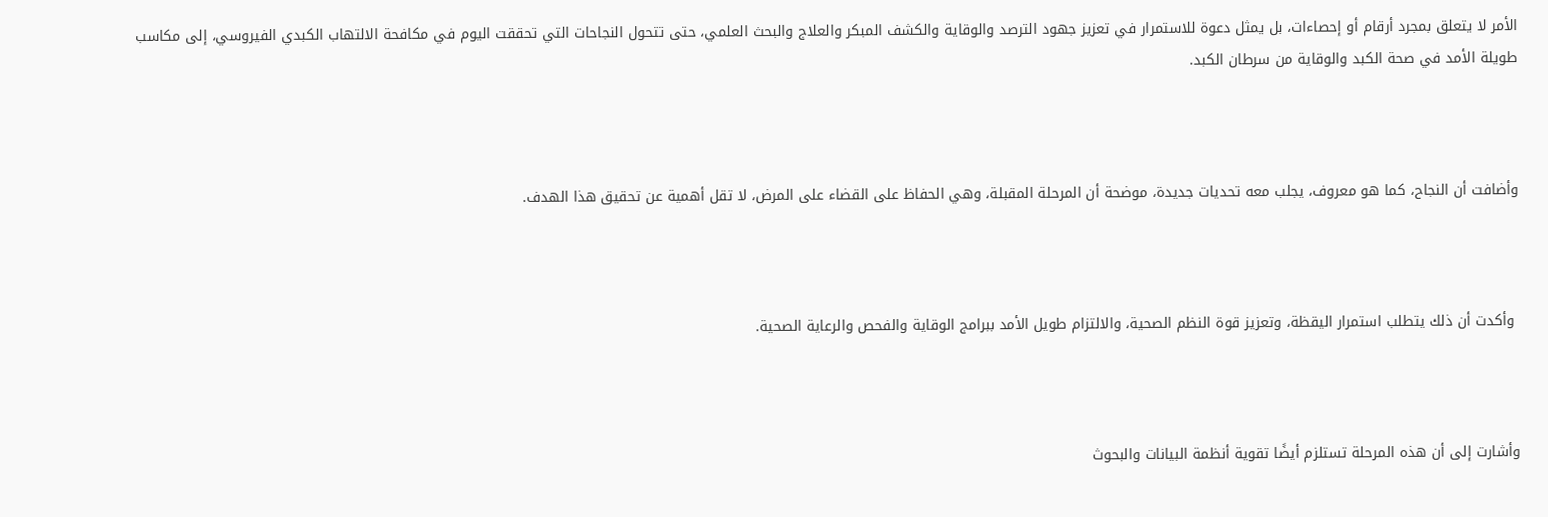الأمر لا يتعلق بمجرد أرقام أو إحصاءات، بل يمثل دعوة للاستمرار في تعزيز جهود الترصد والوقاية والكشف المبكر والعلاج والبحث العلمي، حتى تتحول النجاحات التي تحققت اليوم في مكافحة الالتهاب الكبدي الفيروسي، إلى مكاسب طويلة الأمد في صحة الكبد والوقاية من سرطان الكبد.



وأضافت أن النجاح، كما هو معروف، يجلب معه تحديات جديدة، موضحة أن المرحلة المقبلة، وهي الحفاظ على القضاء على المرض، لا تقل أهمية عن تحقيق هذا الهدف.



 وأكدت أن ذلك يتطلب استمرار اليقظة، وتعزيز قوة النظم الصحية، والالتزام طويل الأمد ببرامج الوقاية والفحص والرعاية الصحية.



وأشارت إلى أن هذه المرحلة تستلزم أيضًا تقوية أنظمة البيانات والبحوث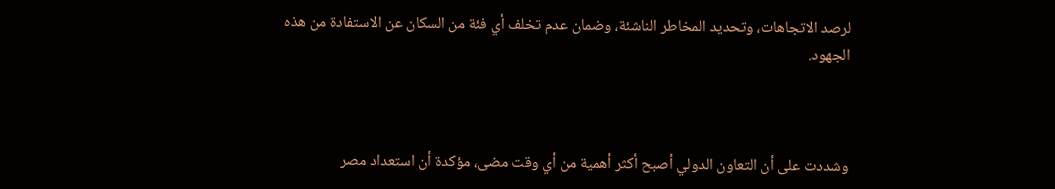لرصد الاتجاهات، وتحديد المخاطر الناشئة، وضمان عدم تخلف أي فئة من السكان عن الاستفادة من هذه الجهود.



وشددت على أن التعاون الدولي أصبح أكثر أهمية من أي وقت مضى، مؤكدة أن استعداد مصر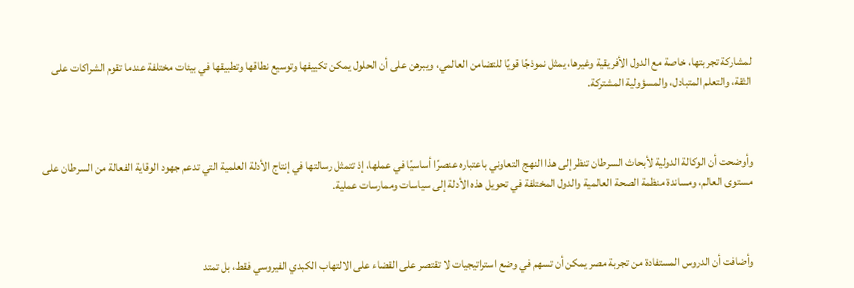لمشاركة تجربتها، خاصة مع الدول الأفريقية وغيرها، يمثل نموذجًا قويًا للتضامن العالمي، ويبرهن على أن الحلول يمكن تكييفها وتوسيع نطاقها وتطبيقها في بيئات مختلفة عندما تقوم الشراكات على الثقة، والتعلم المتبادل، والمسؤولية المشتركة.



وأوضحت أن الوكالة الدولية لأبحاث السرطان تنظر إلى هذا النهج التعاوني باعتباره عنصرًا أساسيًا في عملها، إذ تتمثل رسالتها في إنتاج الأدلة العلمية التي تدعم جهود الوقاية الفعالة من السرطان على مستوى العالم، ومساندة منظمة الصحة العالمية والدول المختلفة في تحويل هذه الأدلة إلى سياسات وممارسات عملية.



وأضافت أن الدروس المستفادة من تجربة مصر يمكن أن تسهم في وضع استراتيجيات لا تقتصر على القضاء على الالتهاب الكبدي الفيروسي فقط، بل تمتد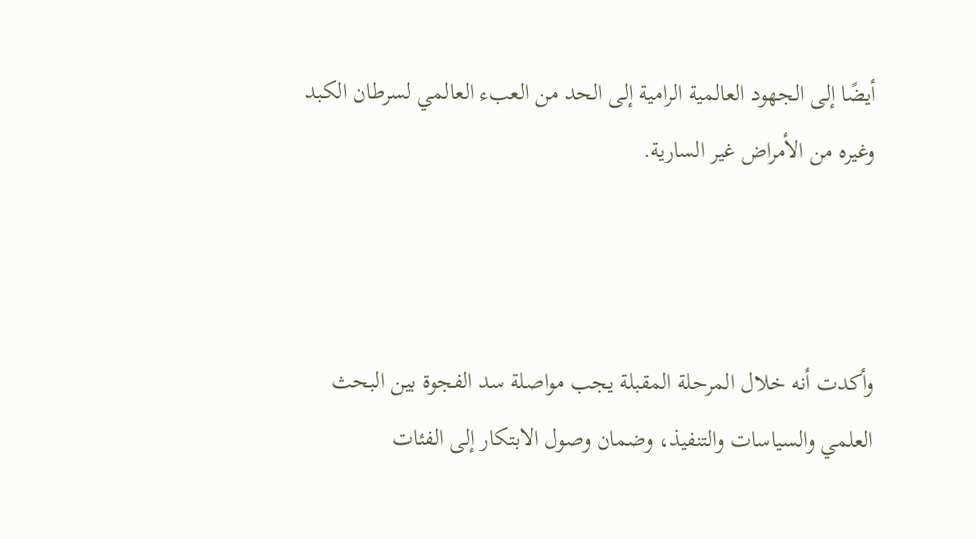أيضًا إلى الجهود العالمية الرامية إلى الحد من العبء العالمي لسرطان الكبد وغيره من الأمراض غير السارية.



وأكدت أنه خلال المرحلة المقبلة يجب مواصلة سد الفجوة بين البحث العلمي والسياسات والتنفيذ، وضمان وصول الابتكار إلى الفئات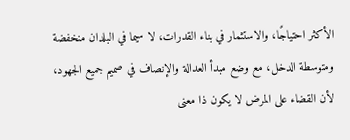الأكثر احتياجًا، والاستثمار في بناء القدرات، لا سيما في البلدان منخفضة ومتوسطة الدخل، مع وضع مبدأ العدالة والإنصاف في صميم جميع الجهود، لأن القضاء على المرض لا يكون ذا معنى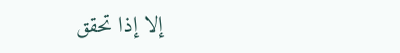إلا إذا تحقق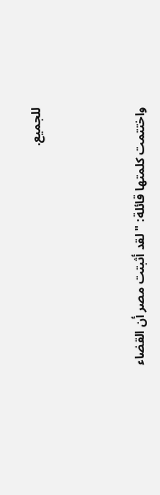للجميع.



واختتمت كلمتها قائلة: "لقد أثبتت مصر أن القضاء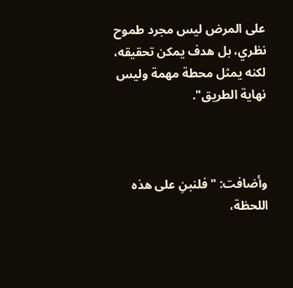على المرض ليس مجرد طموح نظري، بل هدف يمكن تحقيقه، لكنه يمثل محطة مهمة وليس نهاية الطريق".



وأضافت: "فلنبنِ على هذه اللحظة،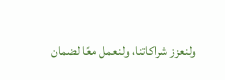ولنعزز شراكاتنا، ولنعمل معًا لضمان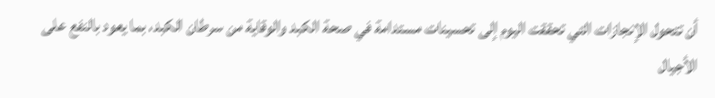أن تتحول الإنجازات التي تحققت اليوم إلى تحسينات مستدامة في صحة الكبد والوقاية من سرطان الكبد، بما يعود بالنفع على الأجيال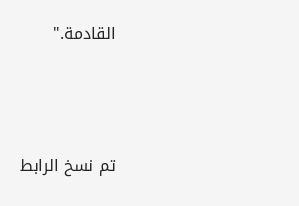القادمة."




تم نسخ الرابط